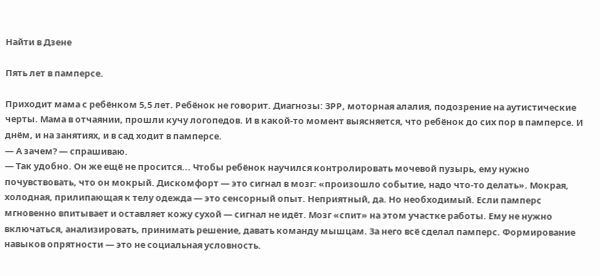Найти в Дзене

Пять лет в памперсе.

Приходит мама с ребёнком 5,5 лет. Ребёнок не говорит. Диагнозы: ЗРР, моторная алалия, подозрение на аутистические черты. Мама в отчаянии, прошли кучу логопедов. И в какой-то момент выясняется, что ребёнок до сих пор в памперсе. И днём, и на занятиях, и в сад ходит в памперсе.
— А зачем? — спрашиваю.
— Так удобно. Он же ещё не просится... Чтобы ребёнок научился контролировать мочевой пузырь, ему нужно почувствовать, что он мокрый. Дискомфорт — это сигнал в мозг: «произошло событие, надо что-то делать». Мокрая, холодная, прилипающая к телу одежда — это сенсорный опыт. Неприятный, да. Но необходимый. Если памперс мгновенно впитывает и оставляет кожу сухой — сигнал не идёт. Мозг «спит» на этом участке работы. Ему не нужно включаться, анализировать, принимать решение, давать команду мышцам. За него всё сделал памперс. Формирование навыков опрятности — это не социальная условность.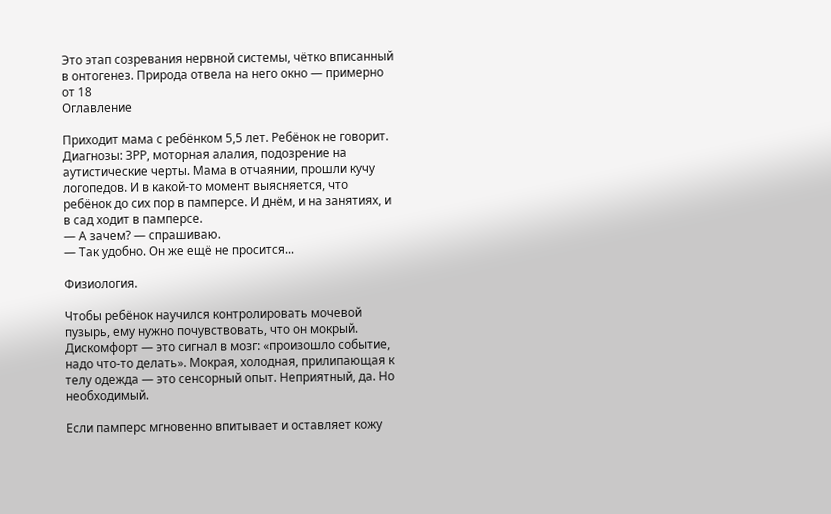Это этап созревания нервной системы, чётко вписанный в онтогенез. Природа отвела на него окно — примерно от 18
Оглавление

Приходит мама с ребёнком 5,5 лет. Ребёнок не говорит. Диагнозы: ЗРР, моторная алалия, подозрение на аутистические черты. Мама в отчаянии, прошли кучу логопедов. И в какой-то момент выясняется, что ребёнок до сих пор в памперсе. И днём, и на занятиях, и в сад ходит в памперсе.
— А зачем? — спрашиваю.
— Так удобно. Он же ещё не просится...

Физиология.

Чтобы ребёнок научился контролировать мочевой пузырь, ему нужно почувствовать, что он мокрый. Дискомфорт — это сигнал в мозг: «произошло событие, надо что-то делать». Мокрая, холодная, прилипающая к телу одежда — это сенсорный опыт. Неприятный, да. Но необходимый.

Если памперс мгновенно впитывает и оставляет кожу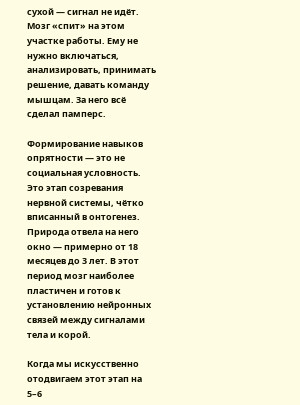сухой — сигнал не идёт. Мозг «спит» на этом участке работы. Ему не нужно включаться, анализировать, принимать решение, давать команду мышцам. За него всё сделал памперс.

Формирование навыков опрятности — это не социальная условность. Это этап созревания нервной системы, чётко вписанный в онтогенез. Природа отвела на него окно — примерно от 18 месяцев до 3 лет. В этот период мозг наиболее пластичен и готов к установлению нейронных связей между сигналами тела и корой.

Когда мы искусственно отодвигаем этот этап на 5–6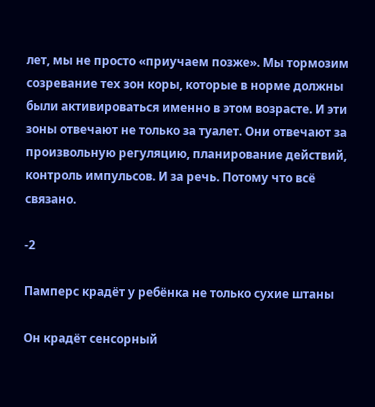лет, мы не просто «приучаем позже». Мы тормозим созревание тех зон коры, которые в норме должны были активироваться именно в этом возрасте. И эти зоны отвечают не только за туалет. Они отвечают за произвольную регуляцию, планирование действий, контроль импульсов. И за речь. Потому что всё связано.

-2

Памперс крадёт у ребёнка не только сухие штаны

Он крадёт сенсорный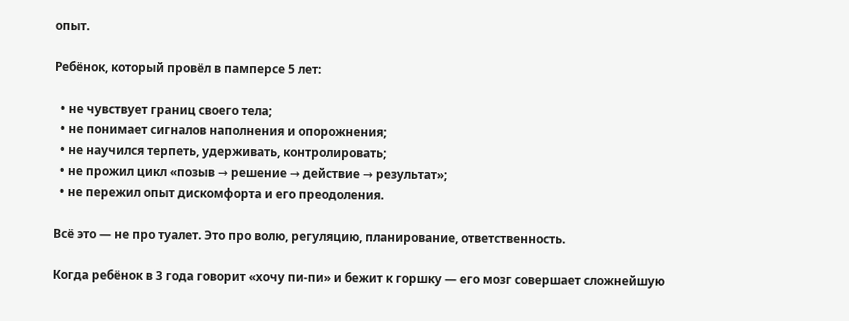опыт.

Ребёнок, который провёл в памперсе 5 лет:

  • не чувствует границ своего тела;
  • не понимает сигналов наполнения и опорожнения;
  • не научился терпеть, удерживать, контролировать;
  • не прожил цикл «позыв → решение → действие → результат»;
  • не пережил опыт дискомфорта и его преодоления.

Всё это — не про туалет. Это про волю, регуляцию, планирование, ответственность.

Когда ребёнок в 3 года говорит «хочу пи-пи» и бежит к горшку — его мозг совершает сложнейшую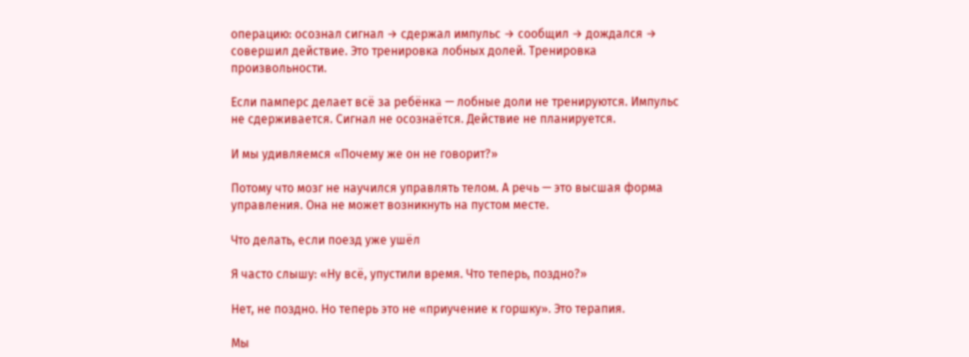операцию: осознал сигнал → сдержал импульс → сообщил → дождался → совершил действие. Это тренировка лобных долей. Тренировка произвольности.

Если памперс делает всё за ребёнка — лобные доли не тренируются. Импульс не сдерживается. Сигнал не осознаётся. Действие не планируется.

И мы удивляемся «Почему же он не говорит?»

Потому что мозг не научился управлять телом. А речь — это высшая форма управления. Она не может возникнуть на пустом месте.

Что делать, если поезд уже ушёл

Я часто слышу: «Ну всё, упустили время. Что теперь, поздно?»

Нет, не поздно. Но теперь это не «приучение к горшку». Это терапия.

Мы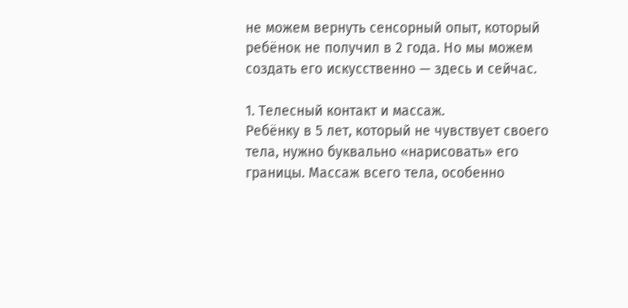не можем вернуть сенсорный опыт, который ребёнок не получил в 2 года. Но мы можем создать его искусственно — здесь и сейчас.

1. Телесный контакт и массаж.
Ребёнку в 5 лет, который не чувствует своего тела, нужно буквально «нарисовать» его границы. Массаж всего тела, особенно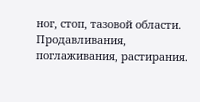ног, стоп, тазовой области. Продавливания, поглаживания, растирания.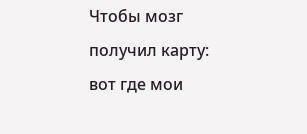Чтобы мозг получил карту: вот где мои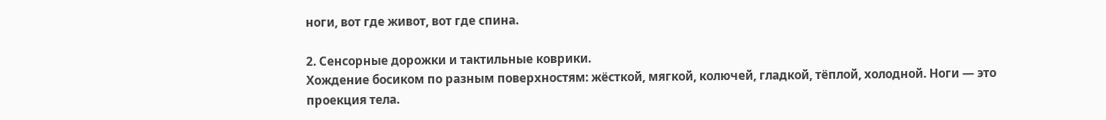ноги, вот где живот, вот где спина.

2. Сенсорные дорожки и тактильные коврики.
Хождение босиком по разным поверхностям: жёсткой, мягкой, колючей, гладкой, тёплой, холодной. Ноги — это проекция тела.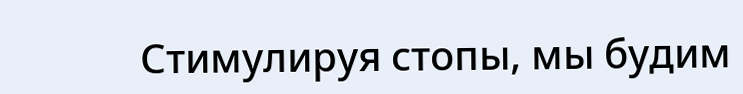Стимулируя стопы, мы будим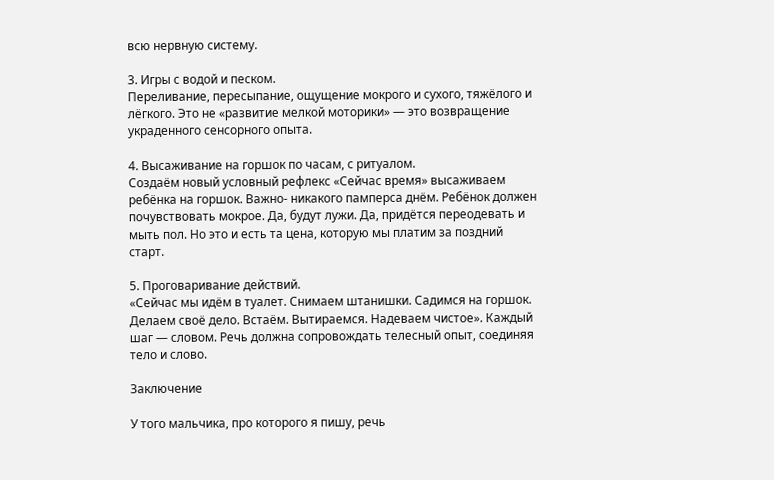всю нервную систему.

3. Игры с водой и песком.
Переливание, пересыпание, ощущение мокрого и сухого, тяжёлого и лёгкого. Это не «развитие мелкой моторики» — это возвращение украденного сенсорного опыта.

4. Высаживание на горшок по часам, с ритуалом.
Создаём новый условный рефлекс «Сейчас время» высаживаем ребёнка на горшок. Важно- никакого памперса днём. Ребёнок должен
почувствовать мокрое. Да, будут лужи. Да, придётся переодевать и мыть пол. Но это и есть та цена, которую мы платим за поздний старт.

5. Проговаривание действий.
«Сейчас мы идём в туалет. Снимаем штанишки. Садимся на горшок. Делаем своё дело. Встаём. Вытираемся. Надеваем чистое». Каждый шаг — словом. Речь должна сопровождать телесный опыт, соединяя тело и слово.

Заключение

У того мальчика, про которого я пишу, речь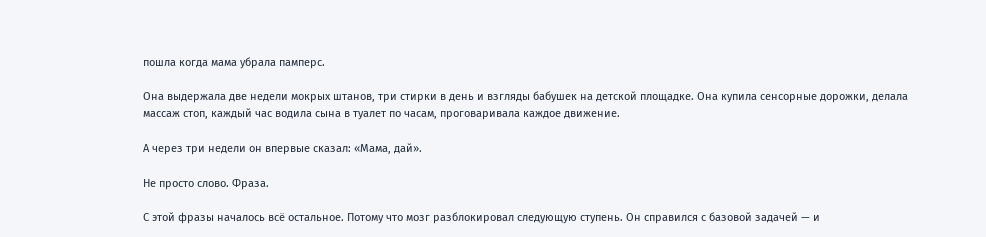пошла когда мама убрала памперс.

Она выдержала две недели мокрых штанов, три стирки в день и взгляды бабушек на детской площадке. Она купила сенсорные дорожки, делала массаж стоп, каждый час водила сына в туалет по часам, проговаривала каждое движение.

А через три недели он впервые сказал: «Мама, дай».

Не просто слово. Фраза.

С этой фразы началось всё остальное. Потому что мозг разблокировал следующую ступень. Он справился с базовой задачей — и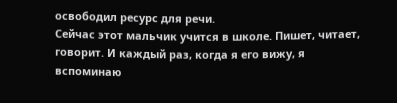освободил ресурс для речи.
Сейчас этот мальчик учится в школе. Пишет, читает, говорит. И каждый раз, когда я его вижу, я вспоминаю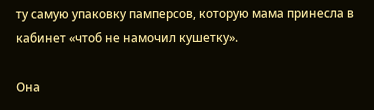ту самую упаковку памперсов, которую мама принесла в кабинет «чтоб не намочил кушетку».

Она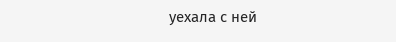уехала с ней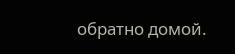обратно домой.